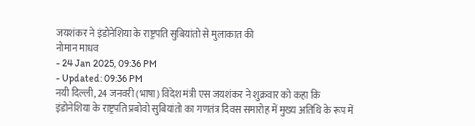जयशंकर ने इंडोनेशिया के राष्ट्रपति सुबियांतो से मुलाकात की
नोमान माधव
- 24 Jan 2025, 09:36 PM
- Updated: 09:36 PM
नयी दिल्ली, 24 जनवरी (भाषा) विदेश मंत्री एस जयशंकर ने शुक्रवार को कहा कि इंडोनेशिया के राष्ट्रपति प्रबोवो सुबियांतो का गणतंत्र दिवस समारोह में मुख्य अतिथि के रूप में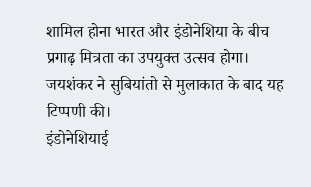शामिल होना भारत और इंडोनेशिया के बीच प्रगाढ़ मित्रता का उपयुक्त उत्सव होगा।
जयशंकर ने सुबियांतो से मुलाकात के बाद यह टिप्पणी की।
इंडोनेशियाई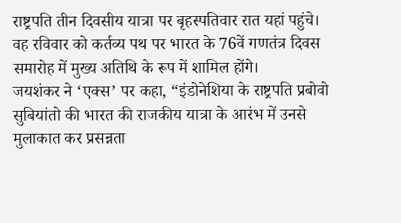राष्ट्रपति तीन दिवसीय यात्रा पर बृहस्पतिवार रात यहां पहुंचे। वह रविवार को कर्तव्य पथ पर भारत के 76वें गणतंत्र दिवस समारोह में मुख्य अतिथि के रूप में शामिल होंगे।
जयशंकर ने ‘एक्स’ पर कहा, “इंडोनेशिया के राष्ट्रपति प्रबोवो सुबियांतो की भारत की राजकीय यात्रा के आरंभ में उनसे मुलाकात कर प्रसन्नता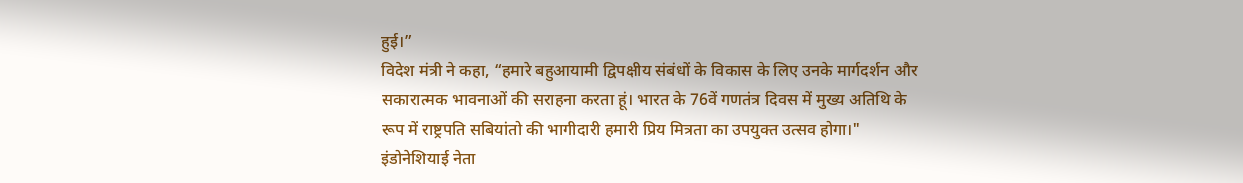हुई।”
विदेश मंत्री ने कहा, “हमारे बहुआयामी द्विपक्षीय संबंधों के विकास के लिए उनके मार्गदर्शन और सकारात्मक भावनाओं की सराहना करता हूं। भारत के 76वें गणतंत्र दिवस में मुख्य अतिथि के रूप में राष्ट्रपति सबियांतो की भागीदारी हमारी प्रिय मित्रता का उपयुक्त उत्सव होगा।"
इंडोनेशियाई नेता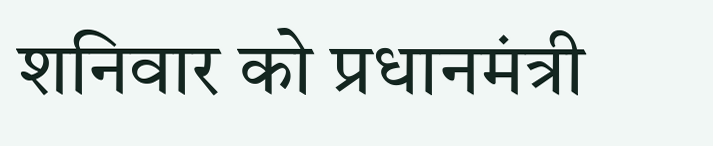शनिवार को प्रधानमंत्री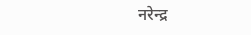नरेन्द्र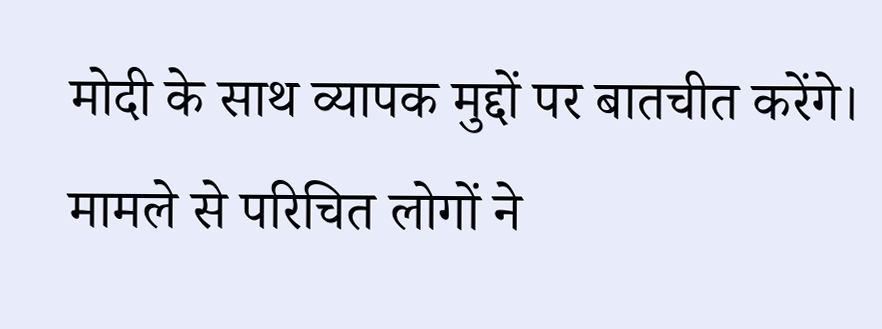मोदी के साथ व्यापक मुद्दों पर बातचीत करेंगे।
मामले से परिचित लोगों ने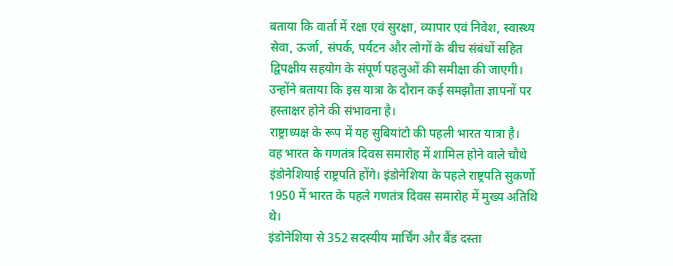बताया कि वार्ता में रक्षा एवं सुरक्षा, व्यापार एवं निवेश, स्वास्थ्य सेवा, ऊर्जा, संपर्क, पर्यटन और लोगों के बीच संबंधों सहित द्विपक्षीय सहयोग के संपूर्ण पहलुओं की समीक्षा की जाएगी।
उन्होंने बताया कि इस यात्रा के दौरान कई समझौता ज्ञापनों पर हस्ताक्षर होने की संभावना है।
राष्ट्राध्यक्ष के रूप में यह सुबियांटो की पहली भारत यात्रा है।
वह भारत के गणतंत्र दिवस समारोह में शामिल होने वाले चौथे इंडोनेशियाई राष्ट्रपति होंगे। इंडोनेशिया के पहले राष्ट्रपति सुकर्णो 1950 में भारत के पहले गणतंत्र दिवस समारोह में मुख्य अतिथि थे।
इंडोनेशिया से 352 सदस्यीय मार्चिंग और बैंड दस्ता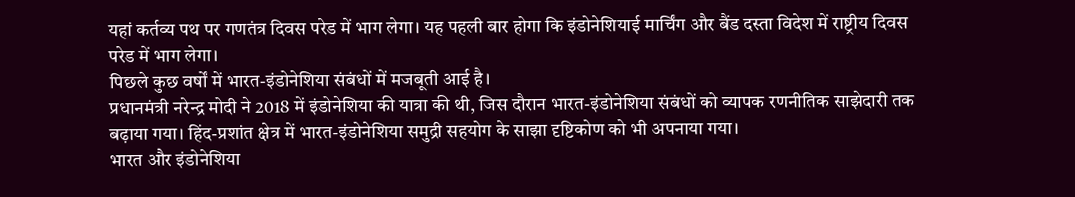यहां कर्तव्य पथ पर गणतंत्र दिवस परेड में भाग लेगा। यह पहली बार होगा कि इंडोनेशियाई मार्चिंग और बैंड दस्ता विदेश में राष्ट्रीय दिवस परेड में भाग लेगा।
पिछले कुछ वर्षों में भारत-इंडोनेशिया संबंधों में मजबूती आई है।
प्रधानमंत्री नरेन्द्र मोदी ने 2018 में इंडोनेशिया की यात्रा की थी, जिस दौरान भारत-इंडोनेशिया संबंधों को व्यापक रणनीतिक साझेदारी तक बढ़ाया गया। हिंद-प्रशांत क्षेत्र में भारत-इंडोनेशिया समुद्री सहयोग के साझा दृष्टिकोण को भी अपनाया गया।
भारत और इंडोनेशिया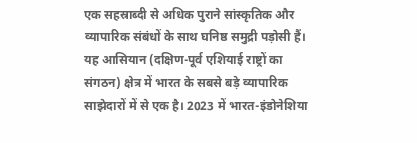एक सहस्राब्दी से अधिक पुराने सांस्कृतिक और व्यापारिक संबंधों के साथ घनिष्ठ समुद्री पड़ोसी हैं।
यह आसियान (दक्षिण-पूर्व एशियाई राष्ट्रों का संगठन) क्षेत्र में भारत के सबसे बड़े व्यापारिक साझेदारों में से एक है। 2023 में भारत-इंडोनेशिया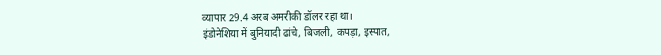व्यापार 29.4 अरब अमरीकी डॉलर रहा था।
इंडोनेशिया में बुनियादी ढांचे, बिजली, कपड़ा, इस्पात,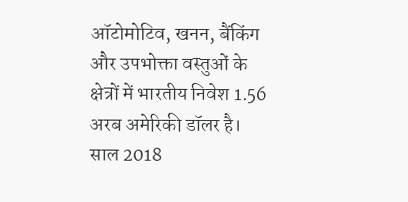ऑटोमोटिव, खनन, बैंकिंग और उपभोक्ता वस्तुओं के क्षेत्रों में भारतीय निवेश 1.56 अरब अमेरिकी डॉलर है।
साल 2018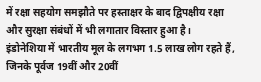में रक्षा सहयोग समझौते पर हस्ताक्षर के बाद द्विपक्षीय रक्षा और सुरक्षा संबंधों में भी लगातार विस्तार हुआ है।
इंडोनेशिया में भारतीय मूल के लगभग 1.5 लाख लोग रहते हैं, जिनके पूर्वज 19वीं और 20वीं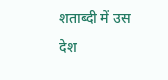शताब्दी में उस देश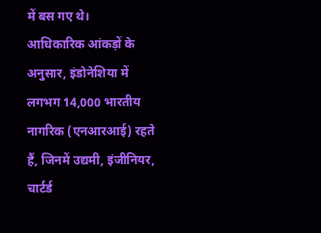में बस गए थे।
आधिकारिक आंकड़ों के अनुसार, इंडोनेशिया में लगभग 14,000 भारतीय नागरिक (एनआरआई) रहते हैं, जिनमें उद्यमी, इंजीनियर, चार्टर्ड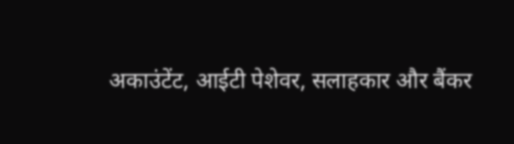अकाउंटेंट, आईटी पेशेवर, सलाहकार और बैंकर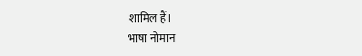शामिल हैं।
भाषा नोमान